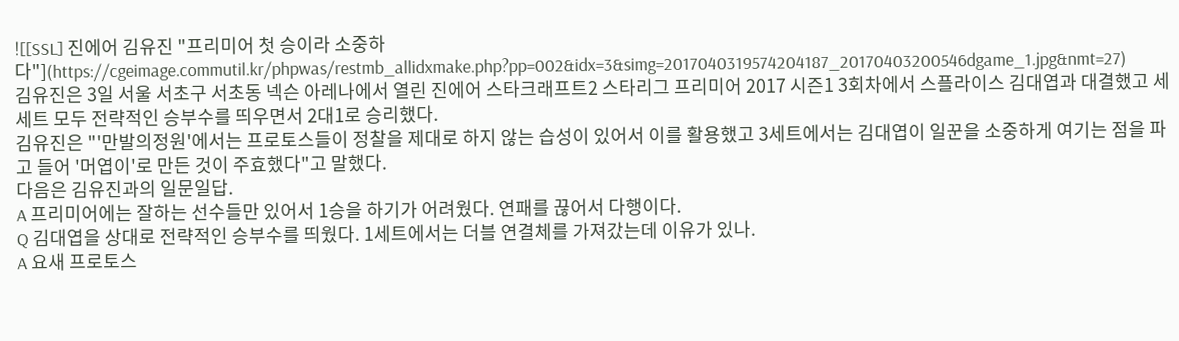![[SSL] 진에어 김유진 "프리미어 첫 승이라 소중하다"](https://cgeimage.commutil.kr/phpwas/restmb_allidxmake.php?pp=002&idx=3&simg=2017040319574204187_20170403200546dgame_1.jpg&nmt=27)
김유진은 3일 서울 서초구 서초동 넥슨 아레나에서 열린 진에어 스타크래프트2 스타리그 프리미어 2017 시즌1 3회차에서 스플라이스 김대엽과 대결했고 세 세트 모두 전략적인 승부수를 띄우면서 2대1로 승리했다.
김유진은 "'만발의정원'에서는 프로토스들이 정찰을 제대로 하지 않는 습성이 있어서 이를 활용했고 3세트에서는 김대엽이 일꾼을 소중하게 여기는 점을 파고 들어 '머엽이'로 만든 것이 주효했다"고 말했다.
다음은 김유진과의 일문일답.
A 프리미어에는 잘하는 선수들만 있어서 1승을 하기가 어려웠다. 연패를 끊어서 다행이다.
Q 김대엽을 상대로 전략적인 승부수를 띄웠다. 1세트에서는 더블 연결체를 가져갔는데 이유가 있나.
A 요새 프로토스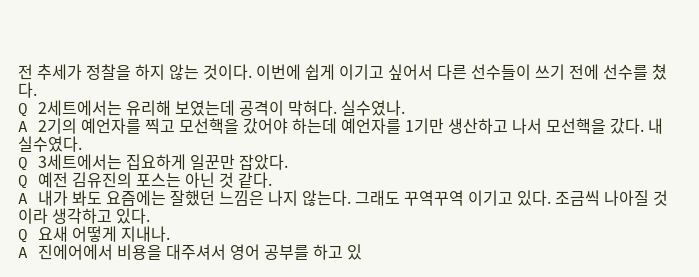전 추세가 정찰을 하지 않는 것이다. 이번에 쉽게 이기고 싶어서 다른 선수들이 쓰기 전에 선수를 쳤다.
Q 2세트에서는 유리해 보였는데 공격이 막혀다. 실수였나.
A 2기의 예언자를 찍고 모선핵을 갔어야 하는데 예언자를 1기만 생산하고 나서 모선핵을 갔다. 내 실수였다.
Q 3세트에서는 집요하게 일꾼만 잡았다.
Q 예전 김유진의 포스는 아닌 것 같다.
A 내가 봐도 요즘에는 잘했던 느낌은 나지 않는다. 그래도 꾸역꾸역 이기고 있다. 조금씩 나아질 것이라 생각하고 있다.
Q 요새 어떻게 지내나.
A 진에어에서 비용을 대주셔서 영어 공부를 하고 있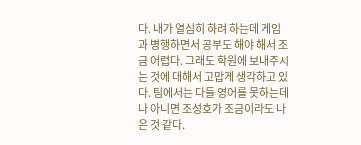다. 내가 열심히 하려 하는데 게임과 병행하면서 공부도 해야 해서 조금 어렵다. 그래도 학원에 보내주시는 것에 대해서 고맙게 생각하고 있다. 팀에서는 다들 영어를 못하는데 나 아니면 조성호가 조금이라도 나은 것 같다.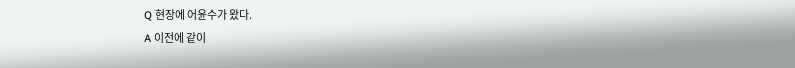Q 현장에 어윤수가 왔다.
A 이전에 같이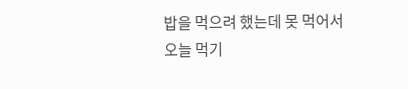밥을 먹으려 했는데 못 먹어서 오늘 먹기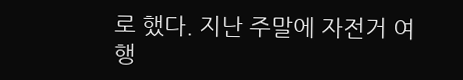로 했다. 지난 주말에 자전거 여행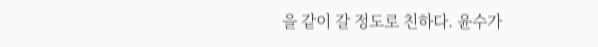을 같이 갈 정도로 친하다. 윤수가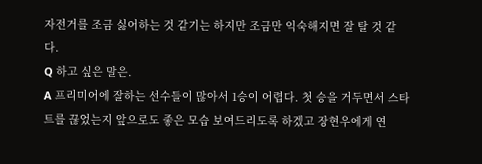자전거를 조금 싫어하는 것 같기는 하지만 조금만 익숙해지면 잘 탈 것 같다.
Q 하고 싶은 말은.
A 프리미어에 잘하는 선수들이 많아서 1승이 어렵다. 첫 승을 거두면서 스타트를 끊었는지 앞으로도 좋은 모습 보여드리도록 하겠고 장현우에게 연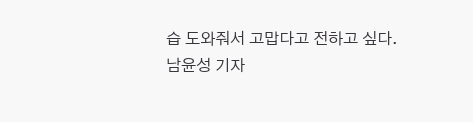습 도와줘서 고맙다고 전하고 싶다.
남윤성 기자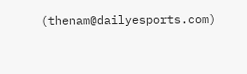(thenam@dailyesports.com)